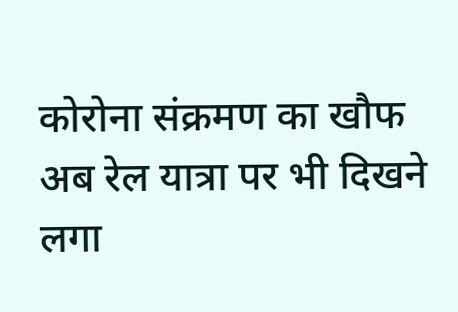कोरोना संक्रमण का खौफ अब रेल यात्रा पर भी दिखने लगा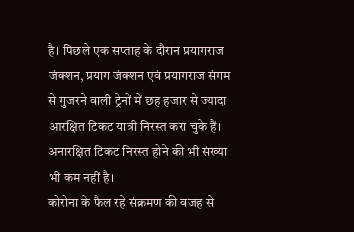है। पिछले एक सप्ताह के दौरान प्रयागराज जंक्शन, प्रयाग जंक्शन एवं प्रयागराज संगम से गुजरने वाली ट्रेनों में छह हजार से ज्यादा आरक्षित टिकट यात्री निरस्त करा चुके हैं। अनारक्षित टिकट निरस्त होने की भी संख्या भी कम नहीं है।
कोरोना के फैल रहे संक्रमण की वजह से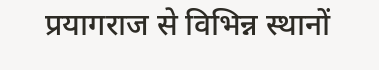प्रयागराज से विभिन्न स्थानों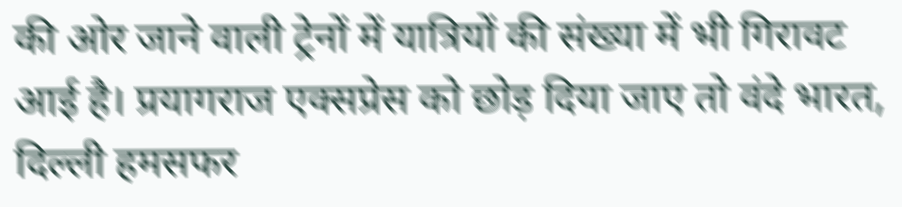की ओर जाने वाली ट्रेनों में यात्रियों की संख्या में भी गिरावट आई है। प्रयागराज एक्सप्रेस को छोड़ दिया जाए तो वंदे भारत, दिल्ली हमसफर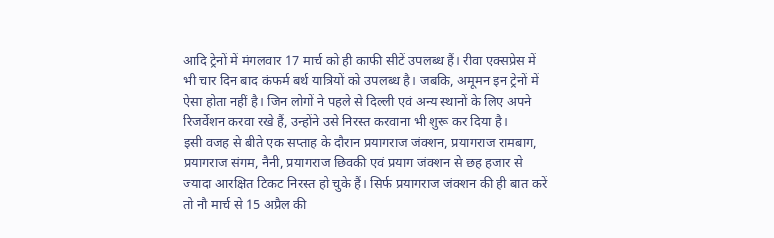आदि ट्रेनों में मंगलवार 17 मार्च को ही काफी सीटें उपलब्ध हैं। रीवा एक्सप्रेस में भी चार दिन बाद कंफर्म बर्थ यात्रियों को उपलब्ध है। जबकि, अमूमन इन ट्रेनों में ऐसा होता नहीं है। जिन लोगों ने पहले से दिल्ली एवं अन्य स्थानों के लिए अपने रिजर्वेशन करवा रखे हैं, उन्होंने उसे निरस्त करवाना भी शुरू कर दिया है।
इसी वजह से बीते एक सप्ताह के दौरान प्रयागराज जंक्शन, प्रयागराज रामबाग, प्रयागराज संगम, नैनी, प्रयागराज छिवकी एवं प्रयाग जंक्शन से छह हजार से ज्यादा आरक्षित टिकट निरस्त हो चुके हैं। सिर्फ प्रयागराज जंक्शन की ही बात करें तो नौ मार्च से 15 अप्रैल की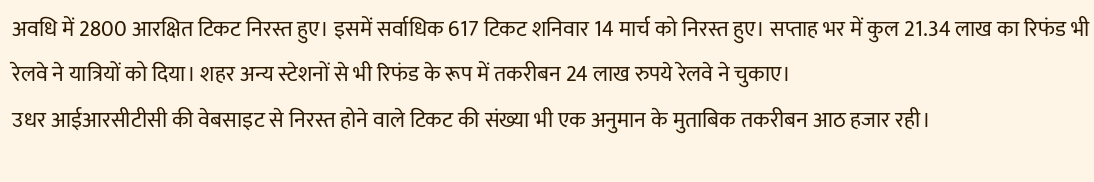अवधि में 2800 आरक्षित टिकट निरस्त हुए। इसमें सर्वाधिक 617 टिकट शनिवार 14 मार्च को निरस्त हुए। सप्ताह भर में कुल 21.34 लाख का रिफंड भी रेलवे ने यात्रियों को दिया। शहर अन्य स्टेशनों से भी रिफंड के रूप में तकरीबन 24 लाख रुपये रेलवे ने चुकाए।
उधर आईआरसीटीसी की वेबसाइट से निरस्त होने वाले टिकट की संख्या भी एक अनुमान के मुताबिक तकरीबन आठ हजार रही।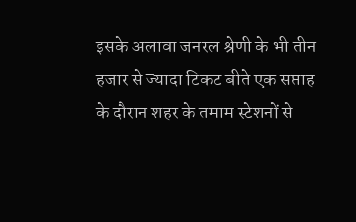इसके अलावा जनरल श्रेणी के भी तीन हजार से ज्यादा टिकट बीते एक सप्ताह के दौरान शहर के तमाम स्टेशनों से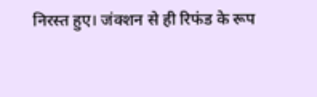निरस्त हुए। जंक्शन से ही रिफंड के रूप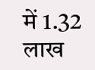में 1.32 लाख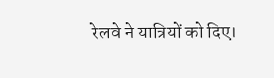रेलवे ने यात्रियों को दिए।